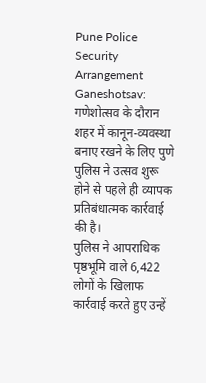Pune Police Security Arrangement Ganeshotsav: गणेशोत्सव के दौरान शहर में कानून-व्यवस्था बनाए रखने के लिए पुणे पुलिस ने उत्सव शुरू होने से पहले ही व्यापक प्रतिबंधात्मक कार्रवाई की है।
पुलिस ने आपराधिक पृष्ठभूमि वाले 6,422 लोगों के खिलाफ कार्रवाई करते हुए उन्हें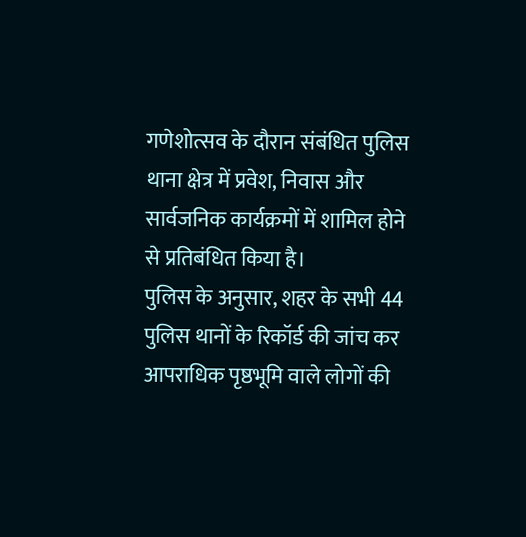गणेशोत्सव के दौरान संबंधित पुलिस थाना क्षेत्र में प्रवेश, निवास और सार्वजनिक कार्यक्रमों में शामिल होने से प्रतिबंधित किया है।
पुलिस के अनुसार, शहर के सभी 44 पुलिस थानों के रिकॉर्ड की जांच कर आपराधिक पृष्ठभूमि वाले लोगों की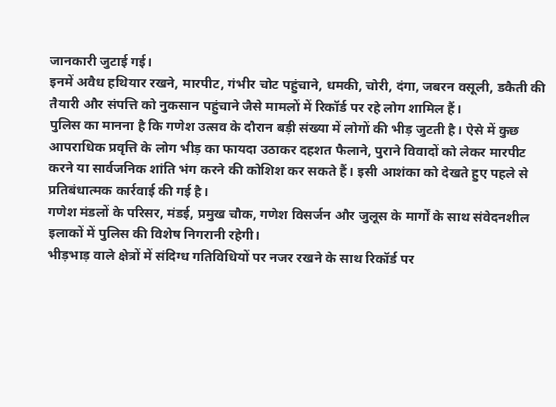जानकारी जुटाई गई।
इनमें अवैध हथियार रखने, मारपीट, गंभीर चोट पहुंचाने, धमकी, चोरी, दंगा, जबरन वसूली, डकैती की तैयारी और संपत्ति को नुकसान पहुंचाने जैसे मामलों में रिकॉर्ड पर रहे लोग शामिल हैं।
पुलिस का मानना है कि गणेश उत्सव के दौरान बड़ी संख्या में लोगों की भीड़ जुटती है। ऐसे में कुछ आपराधिक प्रवृत्ति के लोग भीड़ का फायदा उठाकर दहशत फैलाने, पुराने विवादों को लेकर मारपीट करने या सार्वजनिक शांति भंग करने की कोशिश कर सकते हैं। इसी आशंका को देखते हुए पहले से प्रतिबंधात्मक कार्रवाई की गई है।
गणेश मंडलों के परिसर, मंडई, प्रमुख चौक, गणेश विसर्जन और जुलूस के मार्गों के साथ संवेदनशील इलाकों में पुलिस की विशेष निगरानी रहेगी।
भीड़भाड़ वाले क्षेत्रों में संदिग्ध गतिविधियों पर नजर रखने के साथ रिकॉर्ड पर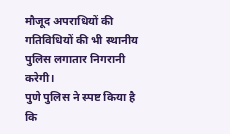मौजूद अपराधियों की गतिविधियों की भी स्थानीय पुलिस लगातार निगरानी करेगी।
पुणे पुलिस ने स्पष्ट किया है कि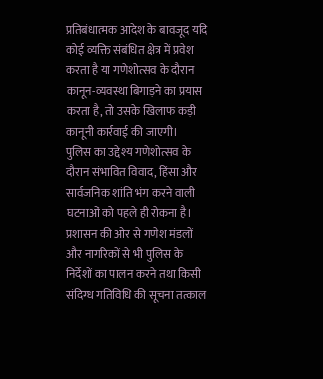प्रतिबंधात्मक आदेश के बावजूद यदि कोई व्यक्ति संबंधित क्षेत्र में प्रवेश करता है या गणेशोत्सव के दौरान कानून-व्यवस्था बिगाड़ने का प्रयास करता है, तो उसके खिलाफ कड़ी कानूनी कार्रवाई की जाएगी।
पुलिस का उद्देश्य गणेशोत्सव के दौरान संभावित विवाद, हिंसा और सार्वजनिक शांति भंग करने वाली घटनाओं को पहले ही रोकना है। प्रशासन की ओर से गणेश मंडलों और नागरिकों से भी पुलिस के निर्देशों का पालन करने तथा किसी संदिग्ध गतिविधि की सूचना तत्काल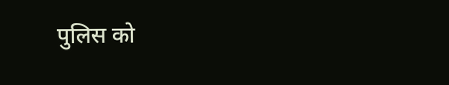पुलिस को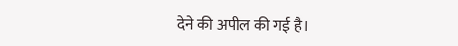देने की अपील की गई है।